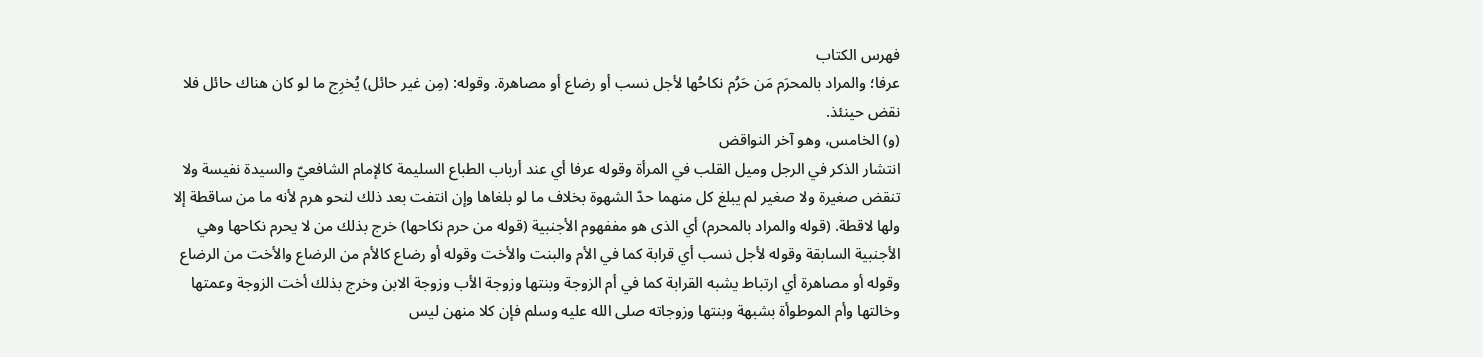فهرس الكتاب
عرفا؛ والمراد بالمحرَم مَن حَرُم نكاحُها لأجل نسب أو رضاع أو مصاهرة. وقوله: (مِن غير حائل) يُخرِج ما لو كان هناك حائل فلا نقض حينئذ.
(و) الخامس، وهو آخر النواقض
انتشار الذكر في الرجل وميل القلب في المرأة وقوله عرفا أي عند أرباب الطباع السليمة كالإمام الشافعيّ والسيدة نفيسة ولا تنقض صغيرة ولا صغير لم يبلغ كل منهما حدّ الشهوة بخلاف ما لو بلغاها وإن انتفت بعد ذلك لنحو هرم لأنه ما من ساقطة إلا ولها لاقطة. (قوله والمراد بالمحرم) أي الذى هو مففهوم الأجنبية (قوله من حرم نكاحها) خرج بذلك من لا يحرم نكاحها وهي الأجنبية السابقة وقوله لأجل نسب أي قرابة كما في الأم والبنت والأخت وقوله أو رضاع كالأم من الرضاع والأخت من الرضاع وقوله أو مصاهرة أي ارتباط يشبه القرابة كما في أم الزوجة وبنتها وزوجة الأب وزوجة الابن وخرج بذلك أخت الزوجة وعمتها وخالتها وأم الموطوأة بشبهة وبنتها وزوجاته صلى الله عليه وسلم فإن كلا منهن ليس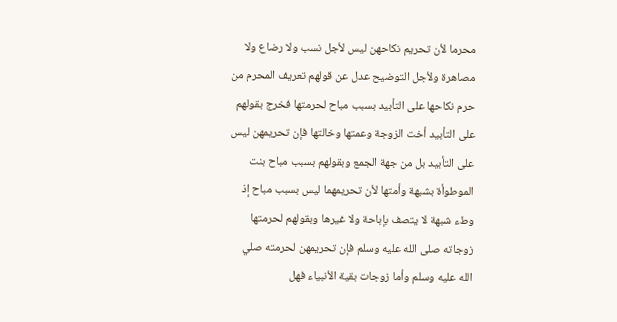محرما لأن تحريم نكاحهن ليس لأجل نسب ولا رضاع ولا مصاهرة ولأجل التوضيح عدل عن قولهم تعريف المحرم من حرم نكاحها على التأبيد بسبب مباح لحرمتها فخرج بقولهم على التأبيد أخت الزوجة وعمتها وخالتها فإن تحريمهن ليس على التأبيد بل من جهة الجمع وبقولهم بسبب مباح بنت الموطوأة بشبهة وأمتها لأن تحريمهما ليس بسبب مباح إذ وطء شبهة لا يتصف بإباحة ولا غيرها وبقولهم لحرمتها زوجاته صلى الله عليه وسلم فإن تحريمهن لحرمته صلي الله عليه وسلم وأما زوجات بقية الأنبياء فهل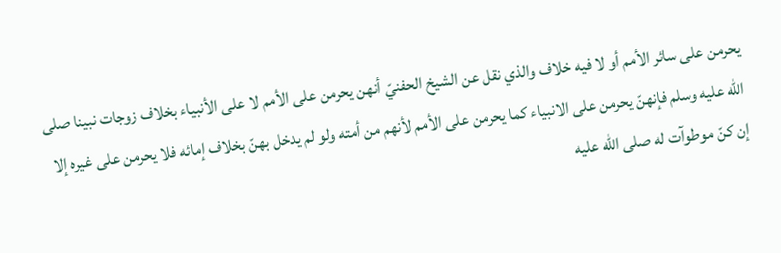يحرمن على سائر الأمم أو لا فيه خلاف والذي نقل عن الشيخ الحفنيّ أنهن يحرمن على الأمم لا على الأنبياء بخلاف زوجات نبينا صلى الله عليه وسلم فإنهنّ يحرمن على الانبياء كما يحرمن على الأمم لأنهم من أمته ولو لم يدخل بهنّ بخلاف إمائه فلا يحرمن على غيره إلا إن كنّ موطوآت له صلى الله عليه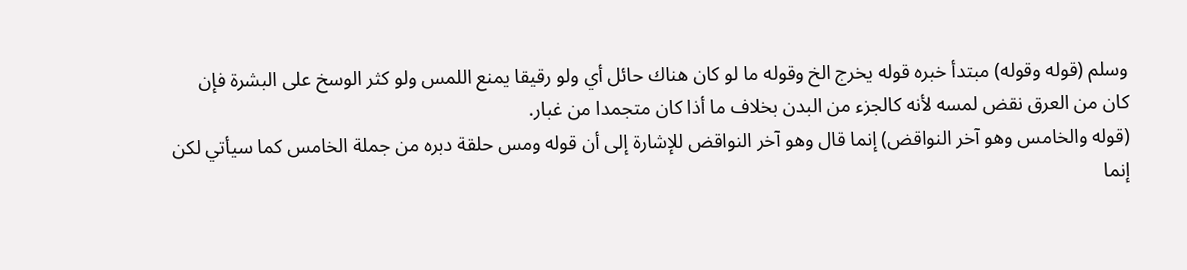وسلم (قوله وقوله) مبتدأ خبره قوله يخرج الخ وقوله ما لو كان هناك حائل أي ولو رقيقا يمنع اللمس ولو كثر الوسخ على البشرة فإن كان من العرق نقض لمسه لأنه كالجزء من البدن بخلاف ما أذا كان متجمدا من غبار.
(قوله والخامس وهو آخر النواقض) إنما قال وهو آخر النواقض للإشارة إلى أن قوله ومس حلقة دبره من جملة الخامس كما سيأتي لكن إنما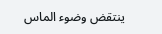ينتقض وضوء الماس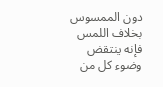دون الممسوس بخلاف اللمس فإنه ينتقض وضوء كل من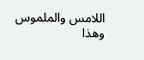اللامس والملموس وهذا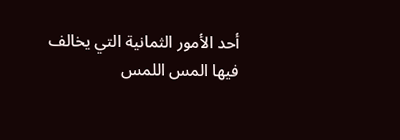أحد الأمور الثمانية التي يخالف فيها المس اللمس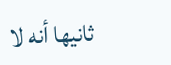ثانيها أنه لا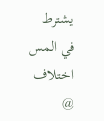يشترط في المس اختلاف @